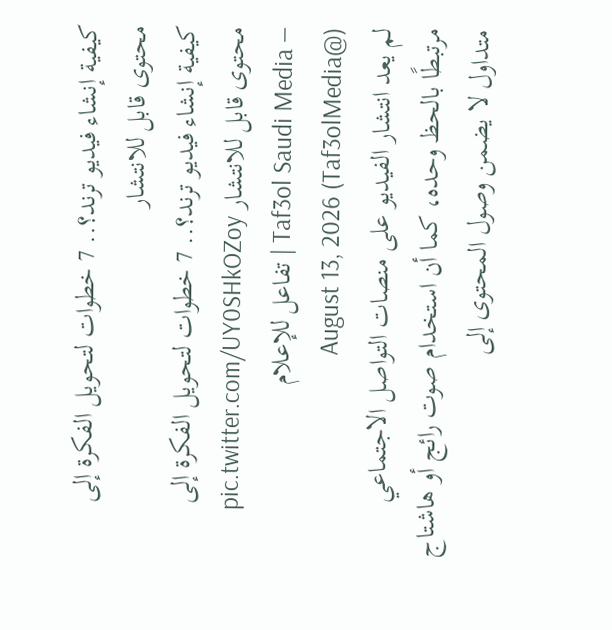كيفية إنشاء فيديو ترند؟.. 7 خطوات لتحويل الفكرة إلى محتوى قابل للانتشار
كيفية إنشاء فيديو ترند؟.. 7 خطوات لتحويل الفكرة إلى محتوى قابل للانتشار pic.twitter.com/UY0SHkOZoy
— Taf3ol Saudi Media | تفاعل للإعلام (@Taf3olMedia) August 13, 2026
لم يعد انتشار الفيديو على منصات التواصل الاجتماعي مرتبطًا بالحظ وحده، كما أن استخدام صوت رائج أو هاشتاج متداول لا يضمن وصول المحتوى إلى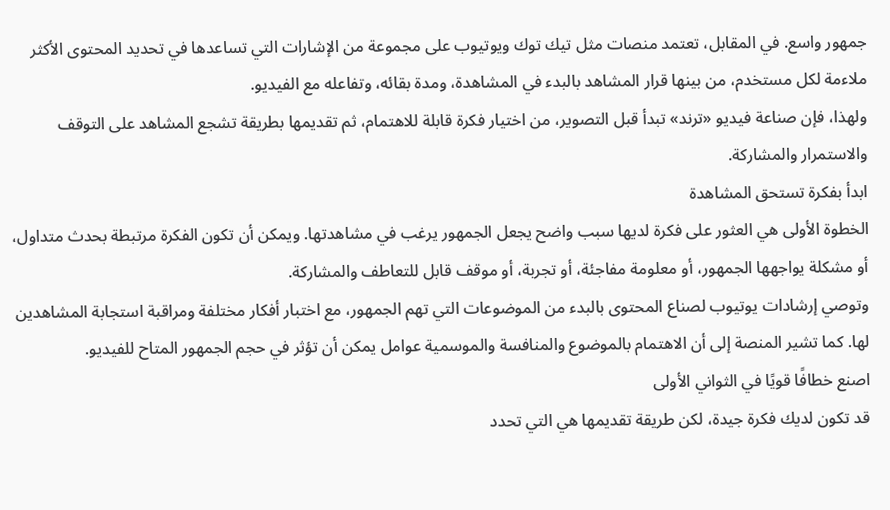جمهور واسع. في المقابل، تعتمد منصات مثل تيك توك ويوتيوب على مجموعة من الإشارات التي تساعدها في تحديد المحتوى الأكثر ملاءمة لكل مستخدم، من بينها قرار المشاهد بالبدء في المشاهدة، ومدة بقائه، وتفاعله مع الفيديو.
ولهذا، فإن صناعة فيديو «ترند» تبدأ قبل التصوير، من اختيار فكرة قابلة للاهتمام، ثم تقديمها بطريقة تشجع المشاهد على التوقف والاستمرار والمشاركة.
ابدأ بفكرة تستحق المشاهدة
الخطوة الأولى هي العثور على فكرة لديها سبب واضح يجعل الجمهور يرغب في مشاهدتها. ويمكن أن تكون الفكرة مرتبطة بحدث متداول، أو مشكلة يواجهها الجمهور، أو معلومة مفاجئة، أو تجربة، أو موقف قابل للتعاطف والمشاركة.
وتوصي إرشادات يوتيوب لصناع المحتوى بالبدء من الموضوعات التي تهم الجمهور، مع اختبار أفكار مختلفة ومراقبة استجابة المشاهدين لها. كما تشير المنصة إلى أن الاهتمام بالموضوع والمنافسة والموسمية عوامل يمكن أن تؤثر في حجم الجمهور المتاح للفيديو.
اصنع خطافًا قويًا في الثواني الأولى
قد تكون لديك فكرة جيدة، لكن طريقة تقديمها هي التي تحدد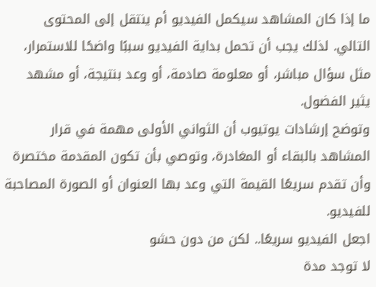ما إذا كان المشاهد سيكمل الفيديو أم ينتقل إلى المحتوى التالي. لذلك يجب أن تحمل بداية الفيديو سببًا واضحًا للاستمرار، مثل سؤال مباشر، أو معلومة صادمة، أو وعد بنتيجة، أو مشهد يثير الفضول.
وتوضح إرشادات يوتيوب أن الثواني الأولى مهمة في قرار المشاهد بالبقاء أو المغادرة، وتوصي بأن تكون المقدمة مختصرة وأن تقدم سريعًا القيمة التي وعد بها العنوان أو الصورة المصاحبة للفيديو.
اجعل الفيديو سريعًا.. لكن من دون حشو
لا توجد مدة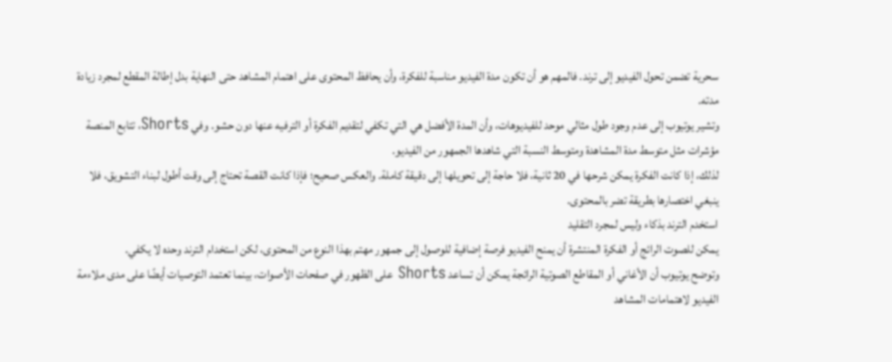سحرية تضمن تحول الفيديو إلى ترند. فالمهم هو أن تكون مدة الفيديو مناسبة للفكرة، وأن يحافظ المحتوى على اهتمام المشاهد حتى النهاية بدل إطالة المقطع لمجرد زيادة مدته.
وتشير يوتيوب إلى عدم وجود طول مثالي موحد للفيديوهات، وأن المدة الأفضل هي التي تكفي لتقديم الفكرة أو الترفيه عنها دون حشو. وفي Shorts، تتابع المنصة مؤشرات مثل متوسط مدة المشاهدة ومتوسط النسبة التي شاهدها الجمهور من الفيديو.
لذلك، إذا كانت الفكرة يمكن شرحها في 20 ثانية، فلا حاجة إلى تحويلها إلى دقيقة كاملة. والعكس صحيح؛ فإذا كانت القصة تحتاج إلى وقت أطول لبناء التشويق، فلا ينبغي اختصارها بطريقة تضر بالمحتوى.
استخدم الترند بذكاء وليس لمجرد التقليد
يمكن للصوت الرائج أو الفكرة المنتشرة أن يمنح الفيديو فرصة إضافية للوصول إلى جمهور مهتم بهذا النوع من المحتوى، لكن استخدام الترند وحده لا يكفي.
وتوضح يوتيوب أن الأغاني أو المقاطع الصوتية الرائجة يمكن أن تساعد Shorts على الظهور في صفحات الأصوات، بينما تعتمد التوصيات أيضًا على مدى ملاءمة الفيديو لاهتمامات المشاهد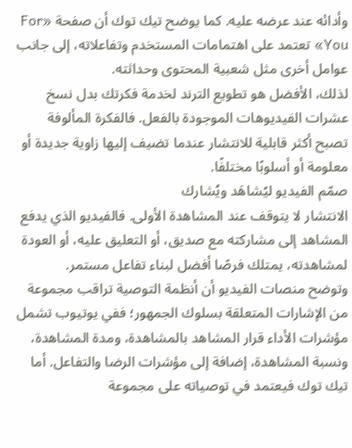وأدائه عند عرضه عليه. كما يوضح تيك توك أن صفحة «For You» تعتمد على اهتمامات المستخدم وتفاعلاته، إلى جانب عوامل أخرى مثل شعبية المحتوى وحداثته.
لذلك، الأفضل هو تطويع الترند لخدمة فكرتك بدل نسخ عشرات الفيديوهات الموجودة بالفعل. فالفكرة المألوفة تصبح أكثر قابلية للانتشار عندما تضيف إليها زاوية جديدة أو معلومة أو أسلوبًا مختلفًا.
صمّم الفيديو ليُشاهَد ويُشارك
الانتشار لا يتوقف عند المشاهدة الأولى. فالفيديو الذي يدفع المشاهد إلى مشاركته مع صديق، أو التعليق عليه، أو العودة لمشاهدته، يمتلك فرصًا أفضل لبناء تفاعل مستمر.
وتوضح منصات الفيديو أن أنظمة التوصية تراقب مجموعة من الإشارات المتعلقة بسلوك الجمهور؛ ففي يوتيوب تشمل مؤشرات الأداء قرار المشاهد بالمشاهدة، ومدة المشاهدة، ونسبة المشاهدة، إضافة إلى مؤشرات الرضا والتفاعل. أما تيك توك فيعتمد في توصياته على مجموعة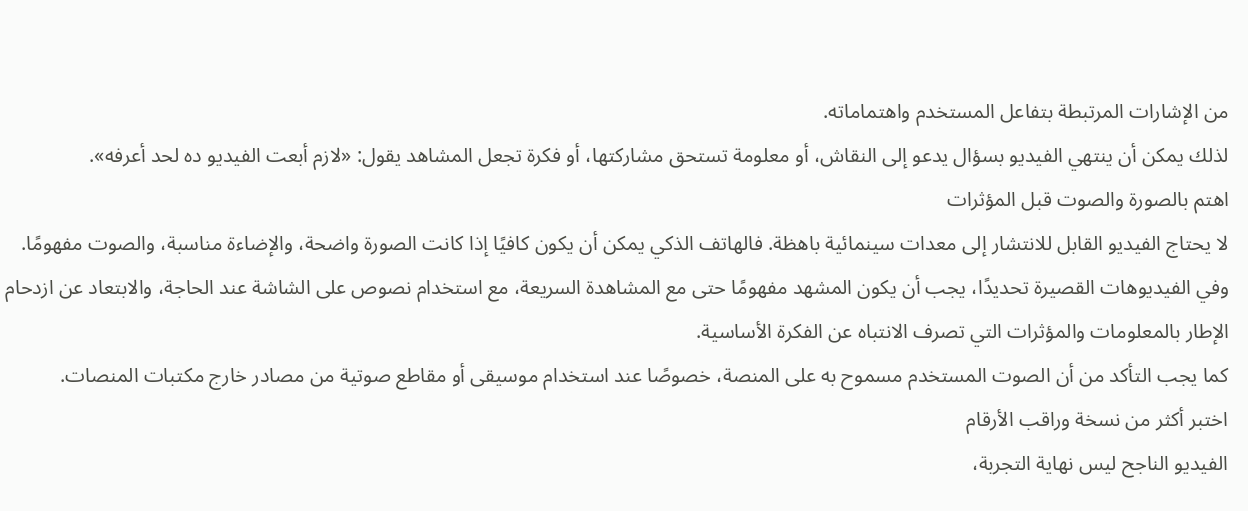من الإشارات المرتبطة بتفاعل المستخدم واهتماماته.
لذلك يمكن أن ينتهي الفيديو بسؤال يدعو إلى النقاش، أو معلومة تستحق مشاركتها، أو فكرة تجعل المشاهد يقول: «لازم أبعت الفيديو ده لحد أعرفه».
اهتم بالصورة والصوت قبل المؤثرات
لا يحتاج الفيديو القابل للانتشار إلى معدات سينمائية باهظة. فالهاتف الذكي يمكن أن يكون كافيًا إذا كانت الصورة واضحة، والإضاءة مناسبة، والصوت مفهومًا.
وفي الفيديوهات القصيرة تحديدًا، يجب أن يكون المشهد مفهومًا حتى مع المشاهدة السريعة، مع استخدام نصوص على الشاشة عند الحاجة، والابتعاد عن ازدحام الإطار بالمعلومات والمؤثرات التي تصرف الانتباه عن الفكرة الأساسية.
كما يجب التأكد من أن الصوت المستخدم مسموح به على المنصة، خصوصًا عند استخدام موسيقى أو مقاطع صوتية من مصادر خارج مكتبات المنصات.
اختبر أكثر من نسخة وراقب الأرقام
الفيديو الناجح ليس نهاية التجربة،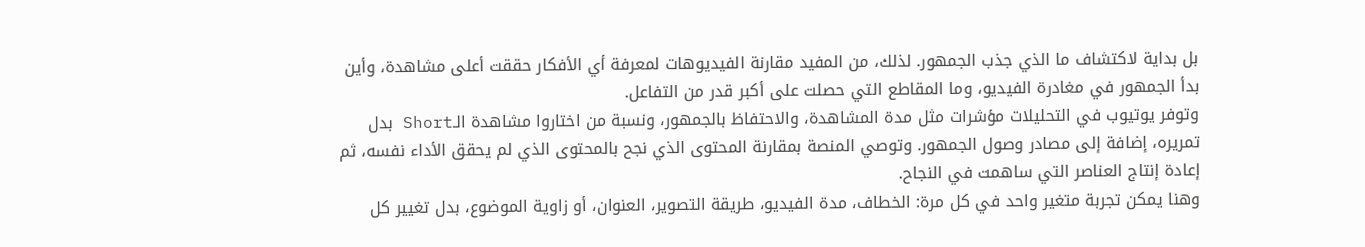بل بداية لاكتشاف ما الذي جذب الجمهور. لذلك، من المفيد مقارنة الفيديوهات لمعرفة أي الأفكار حققت أعلى مشاهدة، وأين بدأ الجمهور في مغادرة الفيديو، وما المقاطع التي حصلت على أكبر قدر من التفاعل.
وتوفر يوتيوب في التحليلات مؤشرات مثل مدة المشاهدة، والاحتفاظ بالجمهور، ونسبة من اختاروا مشاهدة الـShort بدل تمريره، إضافة إلى مصادر وصول الجمهور. وتوصي المنصة بمقارنة المحتوى الذي نجح بالمحتوى الذي لم يحقق الأداء نفسه، ثم إعادة إنتاج العناصر التي ساهمت في النجاح.
وهنا يمكن تجربة متغير واحد في كل مرة: الخطاف، مدة الفيديو، طريقة التصوير، العنوان، أو زاوية الموضوع، بدل تغيير كل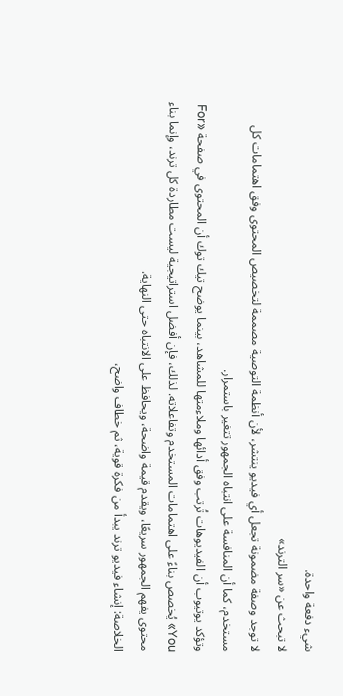شيء دفعة واحدة.
لا تبحث عن «سر الترند»
لا توجد وصفة مضمونة تجعل أي فيديو ينتشر، لأن أنظمة التوصية مصممة لتخصيص المحتوى وفق اهتمامات كل مستخدم، كما أن المنافسة على انتباه الجمهور تتغير باستمرار.
وتؤكد يوتيوب أن الفيديوهات تُرتب وفق أدائها وملاءمتها للمشاهد، بينما يوضح تيك توك أن المحتوى في صفحة «For You» يُخصص بناءً على اهتمامات المستخدم وتفاعلاته. لذلك، فإن أفضل استراتيجية ليست مطاردة كل ترند، وإنما بناء محتوى يفهم الجمهور سريعًا، ويقدم قيمة واضحة، ويحافظ على الانتباه حتى النهاية.
الخلاصة: إنشاء فيديو ترند يبدأ من فكرة قوية، ثم خطاف واضح،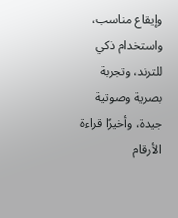وإيقاع مناسب، واستخدام ذكي للترند، وتجربة بصرية وصوتية جيدة، وأخيرًا قراءة الأرقام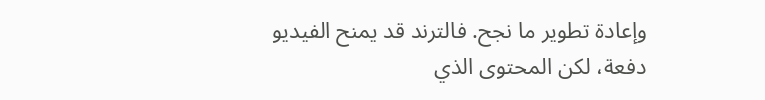وإعادة تطوير ما نجح. فالترند قد يمنح الفيديو دفعة، لكن المحتوى الذي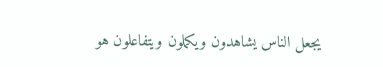يجعل الناس يشاهدون ويكملون ويتفاعلون هو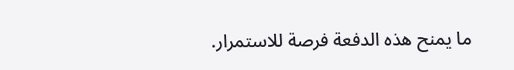ما يمنح هذه الدفعة فرصة للاستمرار.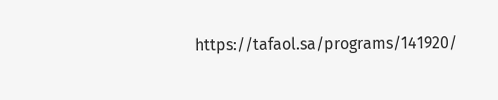https://tafaol.sa/programs/141920/